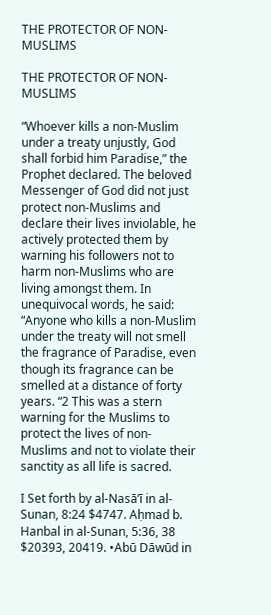THE PROTECTOR OF NON-MUSLIMS

THE PROTECTOR OF NON-MUSLIMS

“Whoever kills a non-Muslim under a treaty unjustly, God shall forbid him Paradise,” the Prophet declared. The beloved Messenger of God did not just protect non-Muslims and declare their lives inviolable, he actively protected them by warning his followers not to harm non-Muslims who are living amongst them. In unequivocal words, he said: “Anyone who kills a non-Muslim under the treaty will not smell the fragrance of Paradise, even though its fragrance can be smelled at a distance of forty years. “2 This was a stern warning for the Muslims to protect the lives of non-Muslims and not to violate their sanctity as all life is sacred.

I Set forth by al-Nasā’ī in al-Sunan, 8:24 $4747. Aḥmad b. Hanbal in al-Sunan, 5:36, 38 $20393, 20419. •Abū Dāwūd in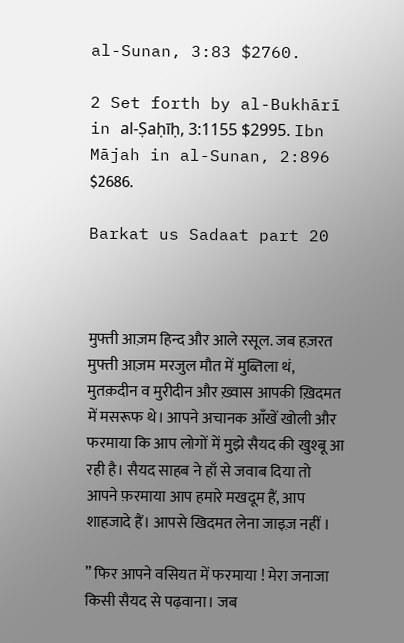al-Sunan, 3:83 $2760.

2 Set forth by al-Bukhārī in al-Ṣaḥīḥ, 3:1155 $2995. Ibn Mājah in al-Sunan, 2:896 $2686.

Barkat us Sadaat part 20



मुफ्ती आज़म हिन्द और आले रसूल. जब हज़रत मुफ्ती आज़म मरजुल मौत में मुब्तिला थं, मुतक़दीन व मुरीदीन और ख़्वास आपकी ख़िदमत में मसरूफ थे। आपने अचानक आँखें खोली और फरमाया कि आप लोगों में मुझे सैयद की खुश्बू आ रही है। सैयद साहब ने हाँ से जवाब दिया तो आपने फ़रमाया आप हमारे मखदूम हैं, आप शाहजादे हैं। आपसे खिदमत लेना जाइज़ नहीं ।

” फिर आपने वसियत में फरमाया ! मेरा जनाजा किसी सैयद से पढ़वाना। जब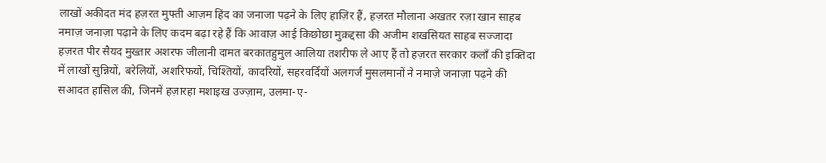लाखों अकीदत मंद हज़रत मुफ्ती आज़म हिंद का जनाजा पढ़ने के लिए हाज़िर हैं, हज़रत मौलाना अखतर रज़ा खान साहब नमाज़ जनाज़ा पढ़ाने के लिए कदम बढ़ा रहे हैं कि आवाज़ आई किछोछा मुक़द्दसा की अजीम शखसियत साहब सज्जादा हज़रत पीर सैयद मुख्तार अशरफ जीलानी दामत बरकातहुमुल आलिया तशरीफ ले आए हैं तो हज़रत सरकार कलाँ की इक्तिदा में लाखों सुन्नियों, बरेलियों, अशरिफयों, चिश्तियों, कादरियों, सहरवर्दियों अलगर्ज मुसलमानों ने नमाज़े जनाज़ा पढ़ने की सआदत हासिल की, जिनमें हज़ारहा मशाइख उज्ज़ाम, उलमा-ए-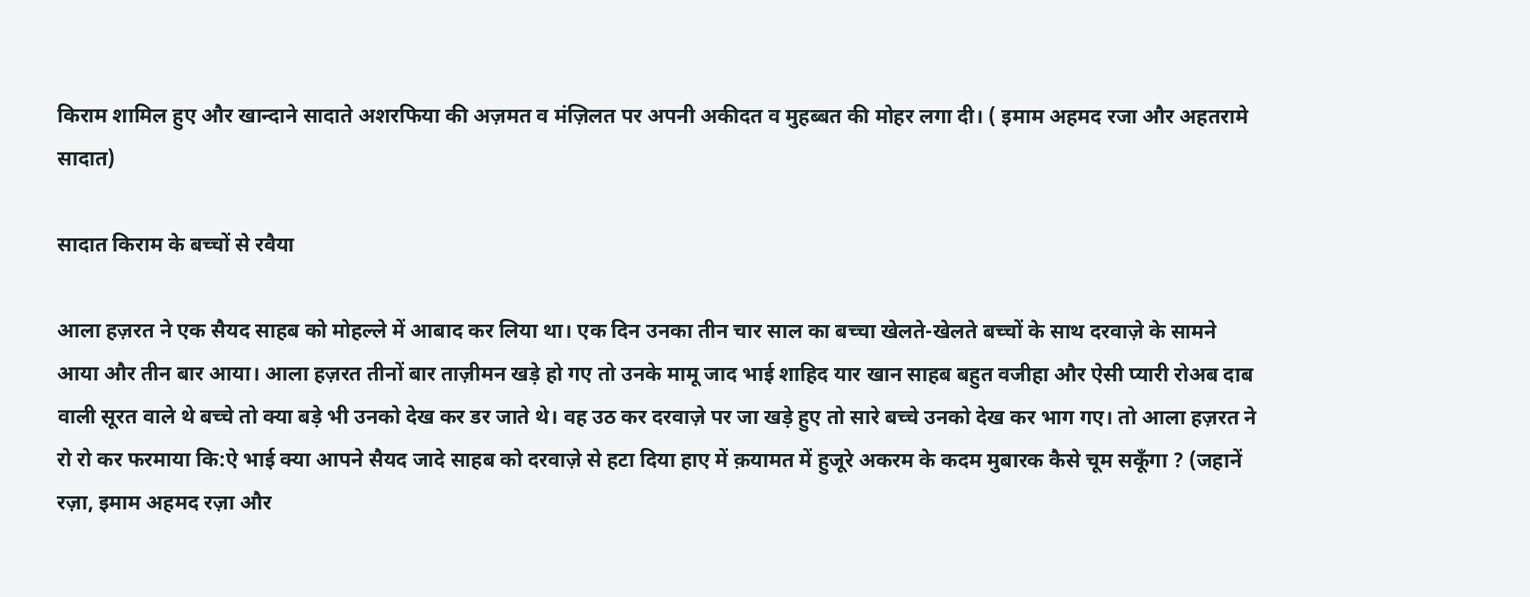किराम शामिल हुए और खान्दाने सादाते अशरफिया की अज़मत व मंज़िलत पर अपनी अकीदत व मुहब्बत की मोहर लगा दी। ( इमाम अहमद रजा और अहतरामे सादात)

सादात किराम के बच्चों से रवैया

आला हज़रत ने एक सैयद साहब को मोहल्ले में आबाद कर लिया था। एक दिन उनका तीन चार साल का बच्चा खेलते-खेलते बच्चों के साथ दरवाज़े के सामने आया और तीन बार आया। आला हज़रत तीनों बार ताज़ीमन खड़े हो गए तो उनके मामू जाद भाई शाहिद यार खान साहब बहुत वजीहा और ऐसी प्यारी रोअब दाब वाली सूरत वाले थे बच्चे तो क्या बड़े भी उनको देख कर डर जाते थे। वह उठ कर दरवाज़े पर जा खड़े हुए तो सारे बच्चे उनको देख कर भाग गए। तो आला हज़रत ने रो रो कर फरमाया कि:ऐ भाई क्या आपने सैयद जादे साहब को दरवाज़े से हटा दिया हाए में क़यामत में हुजूरे अकरम के कदम मुबारक कैसे चूम सकूँगा ? (जहानें रज़ा, इमाम अहमद रज़ा और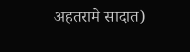अहतरामे सादात)